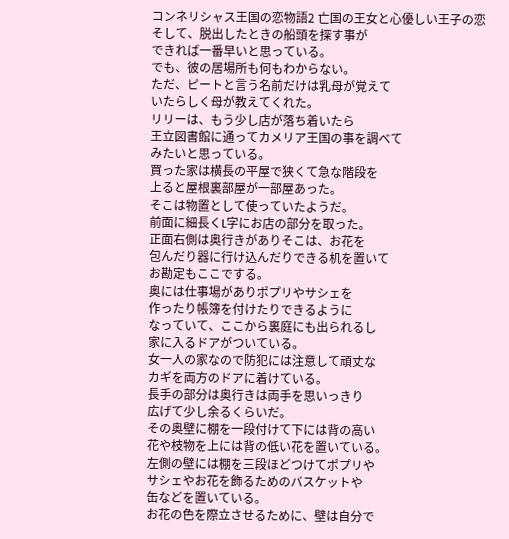コンネリシャス王国の恋物語2 亡国の王女と心優しい王子の恋
そして、脱出したときの船頭を探す事が
できれば一番早いと思っている。
でも、彼の居場所も何もわからない。
ただ、ピートと言う名前だけは乳母が覚えて
いたらしく母が教えてくれた。
リリーは、もう少し店が落ち着いたら
王立図書館に通ってカメリア王国の事を調べて
みたいと思っている。
買った家は横長の平屋で狭くて急な階段を
上ると屋根裏部屋が一部屋あった。
そこは物置として使っていたようだ。
前面に細長くL字にお店の部分を取った。
正面右側は奥行きがありそこは、お花を
包んだり器に行け込んだりできる机を置いて
お勘定もここでする。
奥には仕事場がありポプリやサシェを
作ったり帳簿を付けたりできるように
なっていて、ここから裏庭にも出られるし
家に入るドアがついている。
女一人の家なので防犯には注意して頑丈な
カギを両方のドアに着けている。
長手の部分は奥行きは両手を思いっきり
広げて少し余るくらいだ。
その奥壁に棚を一段付けて下には背の高い
花や枝物を上には背の低い花を置いている。
左側の壁には棚を三段ほどつけてポプリや
サシェやお花を飾るためのバスケットや
缶などを置いている。
お花の色を際立させるために、壁は自分で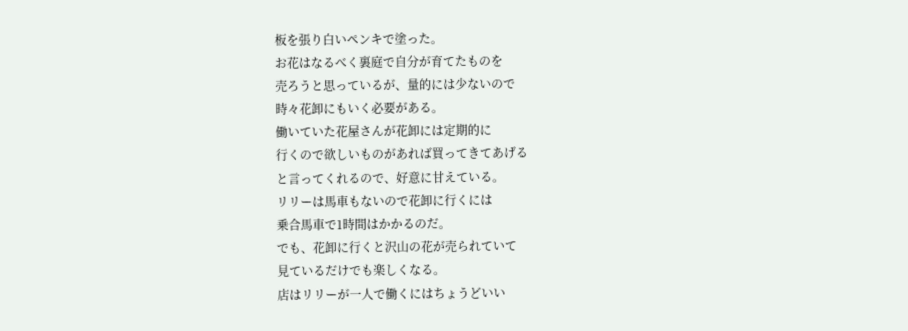板を張り白いペンキで塗った。
お花はなるべく裏庭で自分が育てたものを
売ろうと思っているが、量的には少ないので
時々花卸にもいく必要がある。
働いていた花屋さんが花卸には定期的に
行くので欲しいものがあれば買ってきてあげる
と言ってくれるので、好意に甘えている。
リリーは馬車もないので花卸に行くには
乗合馬車で1時間はかかるのだ。
でも、花卸に行くと沢山の花が売られていて
見ているだけでも楽しくなる。
店はリリーが一人で働くにはちょうどいい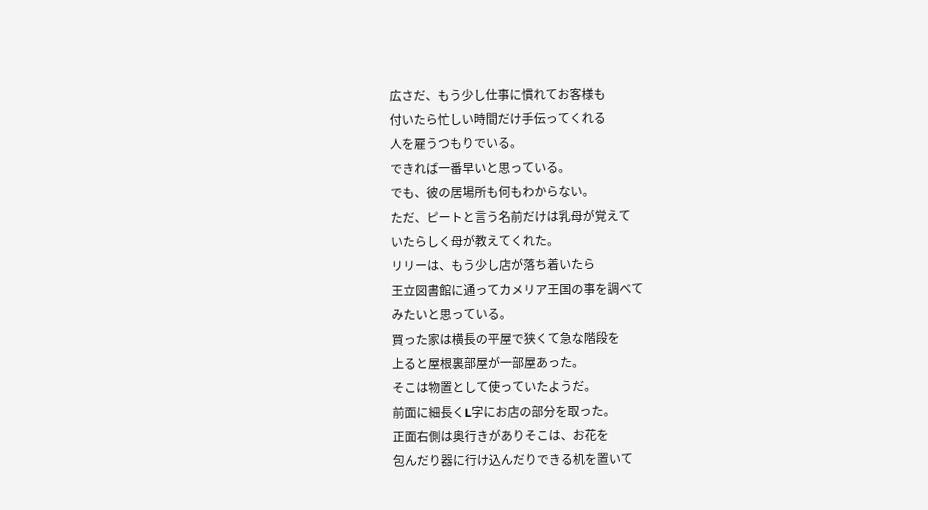広さだ、もう少し仕事に慣れてお客様も
付いたら忙しい時間だけ手伝ってくれる
人を雇うつもりでいる。
できれば一番早いと思っている。
でも、彼の居場所も何もわからない。
ただ、ピートと言う名前だけは乳母が覚えて
いたらしく母が教えてくれた。
リリーは、もう少し店が落ち着いたら
王立図書館に通ってカメリア王国の事を調べて
みたいと思っている。
買った家は横長の平屋で狭くて急な階段を
上ると屋根裏部屋が一部屋あった。
そこは物置として使っていたようだ。
前面に細長くL字にお店の部分を取った。
正面右側は奥行きがありそこは、お花を
包んだり器に行け込んだりできる机を置いて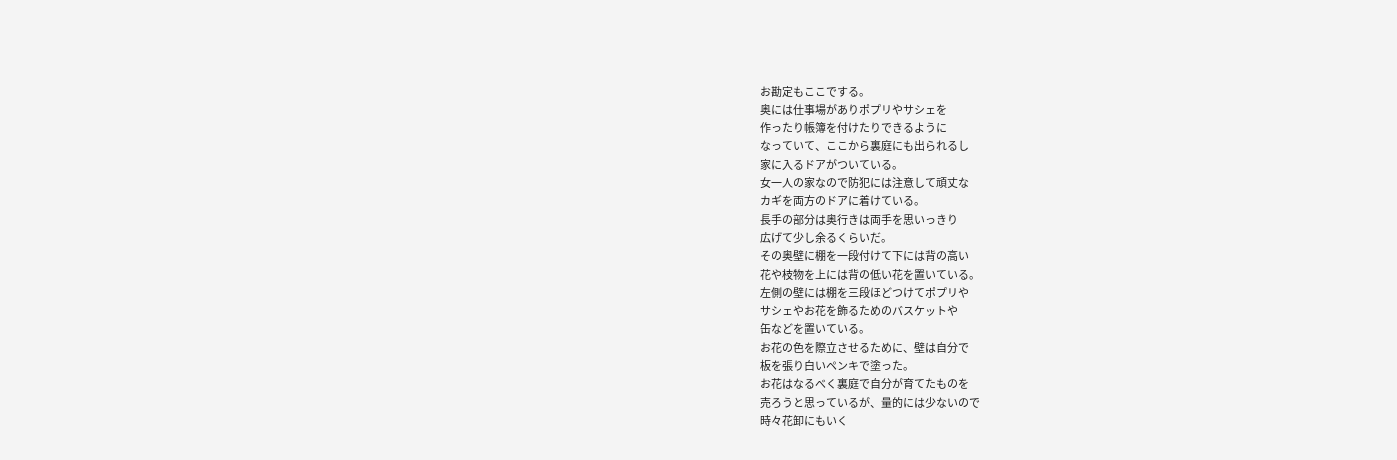お勘定もここでする。
奥には仕事場がありポプリやサシェを
作ったり帳簿を付けたりできるように
なっていて、ここから裏庭にも出られるし
家に入るドアがついている。
女一人の家なので防犯には注意して頑丈な
カギを両方のドアに着けている。
長手の部分は奥行きは両手を思いっきり
広げて少し余るくらいだ。
その奥壁に棚を一段付けて下には背の高い
花や枝物を上には背の低い花を置いている。
左側の壁には棚を三段ほどつけてポプリや
サシェやお花を飾るためのバスケットや
缶などを置いている。
お花の色を際立させるために、壁は自分で
板を張り白いペンキで塗った。
お花はなるべく裏庭で自分が育てたものを
売ろうと思っているが、量的には少ないので
時々花卸にもいく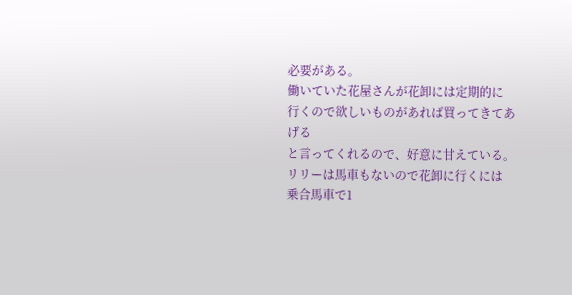必要がある。
働いていた花屋さんが花卸には定期的に
行くので欲しいものがあれば買ってきてあげる
と言ってくれるので、好意に甘えている。
リリーは馬車もないので花卸に行くには
乗合馬車で1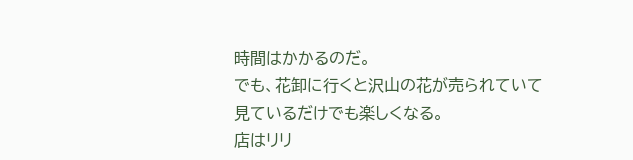時間はかかるのだ。
でも、花卸に行くと沢山の花が売られていて
見ているだけでも楽しくなる。
店はリリ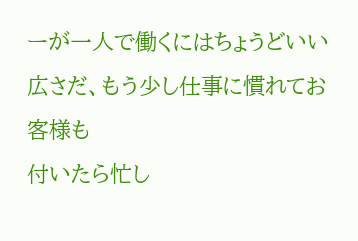ーが一人で働くにはちょうどいい
広さだ、もう少し仕事に慣れてお客様も
付いたら忙し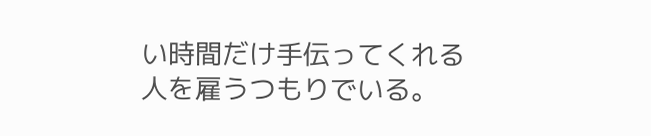い時間だけ手伝ってくれる
人を雇うつもりでいる。